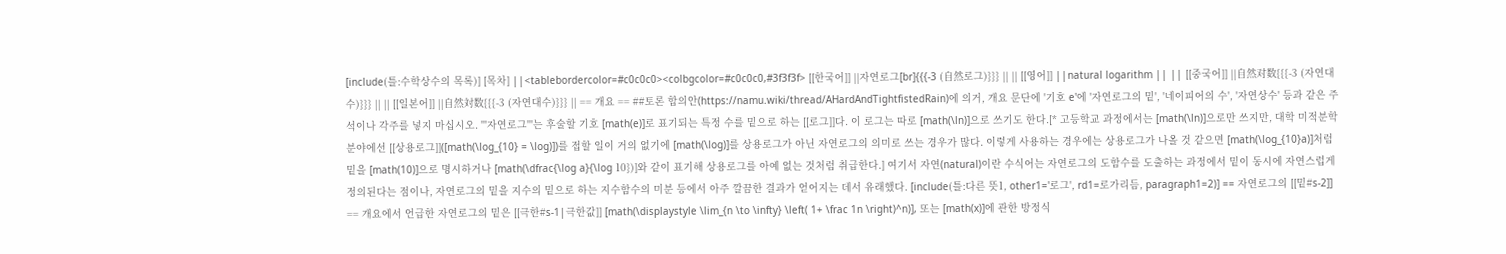[include(틀:수학상수의 목록)] [목차] ||<tablebordercolor=#c0c0c0><colbgcolor=#c0c0c0,#3f3f3f> [[한국어]] ||자연로그[br]{{{-3 (自然로그)}}} || || [[영어]] ||natural logarithm || || [[중국어]] ||自然对数{{{-3 (자연대수)}}} || || [[일본어]] ||自然対数{{{-3 (자연대수)}}} || == 개요 == ##토론 합의안(https://namu.wiki/thread/AHardAndTightfistedRain)에 의거, 개요 문단에 '기호 e'에 '자연로그의 밑', '네이피어의 수', '자연상수' 등과 같은 주석이나 각주를 넣지 마십시오. '''자연로그'''는 후술할 기호 [math(e)]로 표기되는 특정 수를 밑으로 하는 [[로그]]다. 이 로그는 따로 [math(\ln)]으로 쓰기도 한다.[* 고등학교 과정에서는 [math(\ln)]으로만 쓰지만, 대학 미적분학 분야에선 [[상용로그]]([math(\log_{10} = \log)])를 접할 일이 거의 없기에 [math(\log)]를 상용로그가 아닌 자연로그의 의미로 쓰는 경우가 많다. 이렇게 사용하는 경우에는 상용로그가 나올 것 같으면 [math(\log_{10}a)]처럼 밑을 [math(10)]으로 명시하거나 [math(\dfrac{\log a}{\log 10})]와 같이 표기해 상용로그를 아예 없는 것처럼 취급한다.] 여기서 자연(natural)이란 수식어는 자연로그의 도함수를 도출하는 과정에서 밑이 동시에 자연스럽게 정의된다는 점이나, 자연로그의 밑을 지수의 밑으로 하는 지수함수의 미분 등에서 아주 깔끔한 결과가 얻어지는 데서 유래했다. [include(틀:다른 뜻1, other1='로그', rd1=로가리듬, paragraph1=2)] == 자연로그의 [[밑#s-2]] == 개요에서 언급한 자연로그의 밑은 [[극한#s-1|극한값]] [math(\displaystyle \lim_{n \to \infty} \left( 1+ \frac 1n \right)^n)], 또는 [math(x)]에 관한 방정식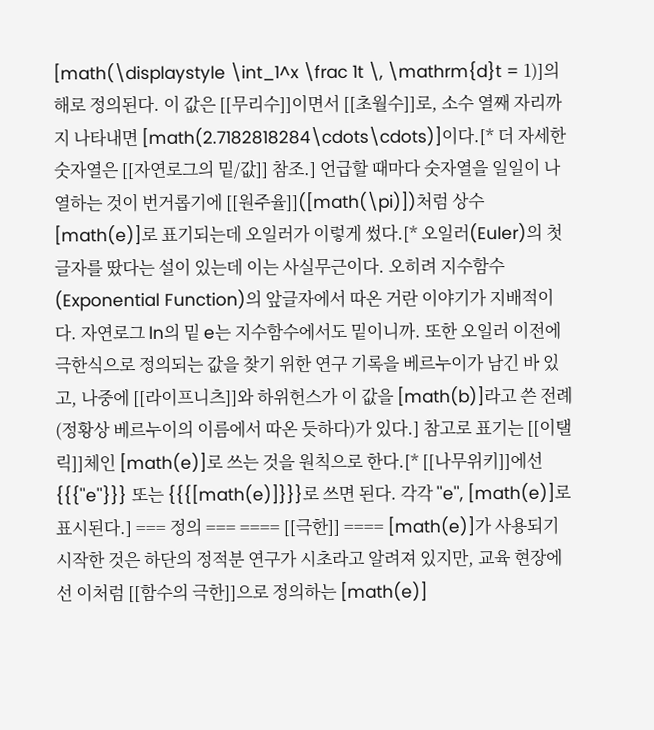[math(\displaystyle \int_1^x \frac 1t \, \mathrm{d}t = 1)]의 해로 정의된다. 이 값은 [[무리수]]이면서 [[초월수]]로, 소수 열째 자리까지 나타내면 [math(2.7182818284\cdots\cdots)]이다.[* 더 자세한 숫자열은 [[자연로그의 밑/값]] 참조.] 언급할 때마다 숫자열을 일일이 나열하는 것이 번거롭기에 [[원주율]]([math(\pi)])처럼 상수 [math(e)]로 표기되는데 오일러가 이렇게 썼다.[* 오일러(Euler)의 첫 글자를 땄다는 설이 있는데 이는 사실무근이다. 오히려 지수함수(Exponential Function)의 앞글자에서 따온 거란 이야기가 지배적이다. 자연로그 ln의 밑 e는 지수함수에서도 밑이니까. 또한 오일러 이전에 극한식으로 정의되는 값을 찾기 위한 연구 기록을 베르누이가 남긴 바 있고, 나중에 [[라이프니츠]]와 하위헌스가 이 값을 [math(b)]라고 쓴 전례(정황상 베르누이의 이름에서 따온 듯하다)가 있다.] 참고로 표기는 [[이탤릭]]체인 [math(e)]로 쓰는 것을 원칙으로 한다.[* [[나무위키]]에선 {{{''e''}}} 또는 {{{[math(e)]}}}로 쓰면 된다. 각각 ''e'', [math(e)]로 표시된다.] === 정의 === ==== [[극한]] ==== [math(e)]가 사용되기 시작한 것은 하단의 정적분 연구가 시초라고 알려져 있지만, 교육 현장에선 이처럼 [[함수의 극한]]으로 정의하는 [math(e)]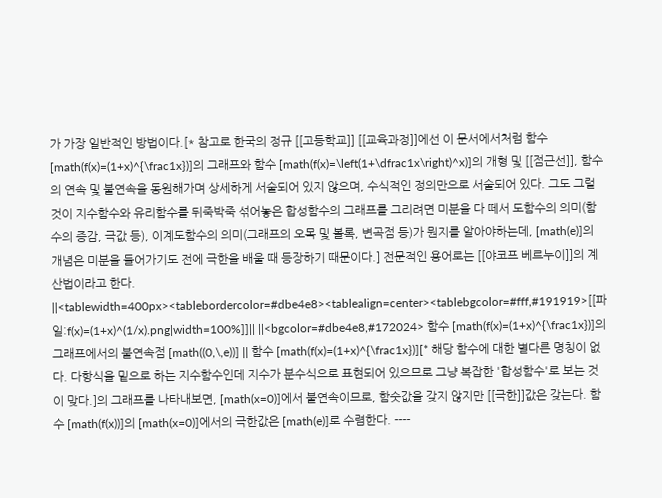가 가장 일반적인 방법이다.[* 참고로 한국의 정규 [[고등학교]] [[교육과정]]에선 이 문서에서처럼 함수 [math(f(x)=(1+x)^{\frac1x})]의 그래프와 함수 [math(f(x)=\left(1+\dfrac1x\right)^x)]의 개형 및 [[점근선]], 함수의 연속 및 불연속을 동원해가며 상세하게 서술되어 있지 않으며, 수식적인 정의만으로 서술되어 있다. 그도 그럴 것이 지수함수와 유리함수를 뒤죽박죽 섞어놓은 합성함수의 그래프를 그리려면 미분을 다 떼서 도함수의 의미(함수의 증감, 극값 등), 이계도함수의 의미(그래프의 오목 및 볼록, 변곡점 등)가 뭔지를 알아야하는데, [math(e)]의 개념은 미분을 들어가기도 전에 극한을 배울 때 등장하기 때문이다.] 전문적인 용어로는 [[야코프 베르누이]]의 계산법이라고 한다. ||<tablewidth=400px><tablebordercolor=#dbe4e8><tablealign=center><tablebgcolor=#fff,#191919>[[파일:f(x)=(1+x)^(1/x).png|width=100%]]|| ||<bgcolor=#dbe4e8,#172024> 함수 [math(f(x)=(1+x)^{\frac1x})]의 그래프에서의 불연속점 [math((0,\,e))] || 함수 [math(f(x)=(1+x)^{\frac1x})][* 해당 함수에 대한 별다른 명칭이 없다. 다항식을 밑으로 하는 지수함수인데 지수가 분수식으로 표현되어 있으므로 그냥 복잡한 '합성함수'로 보는 것이 맞다.]의 그래프를 나타내보면, [math(x=0)]에서 불연속이므로, 함숫값을 갖지 않지만 [[극한]]값은 갖는다. 함수 [math(f(x))]의 [math(x=0)]에서의 극한값은 [math(e)]로 수렴한다. ----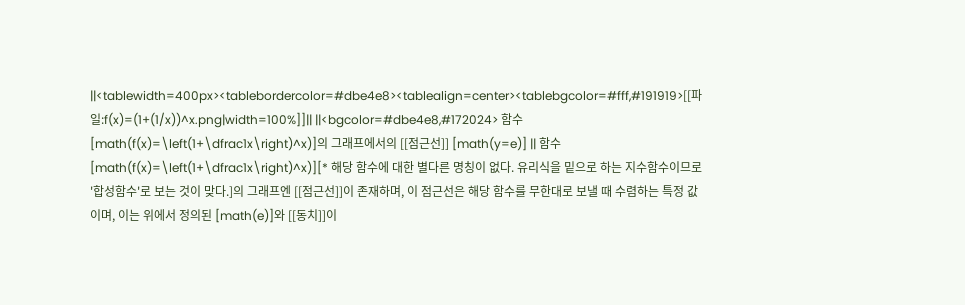||<tablewidth=400px><tablebordercolor=#dbe4e8><tablealign=center><tablebgcolor=#fff,#191919>[[파일:f(x)=(1+(1/x))^x.png|width=100%]]|| ||<bgcolor=#dbe4e8,#172024> 함수 [math(f(x)=\left(1+\dfrac1x\right)^x)]의 그래프에서의 [[점근선]] [math(y=e)] || 함수 [math(f(x)=\left(1+\dfrac1x\right)^x)][* 해당 함수에 대한 별다른 명칭이 없다. 유리식을 밑으로 하는 지수함수이므로 '합성함수'로 보는 것이 맞다.]의 그래프엔 [[점근선]]이 존재하며, 이 점근선은 해당 함수를 무한대로 보낼 때 수렴하는 특정 값이며, 이는 위에서 정의된 [math(e)]와 [[동치]]이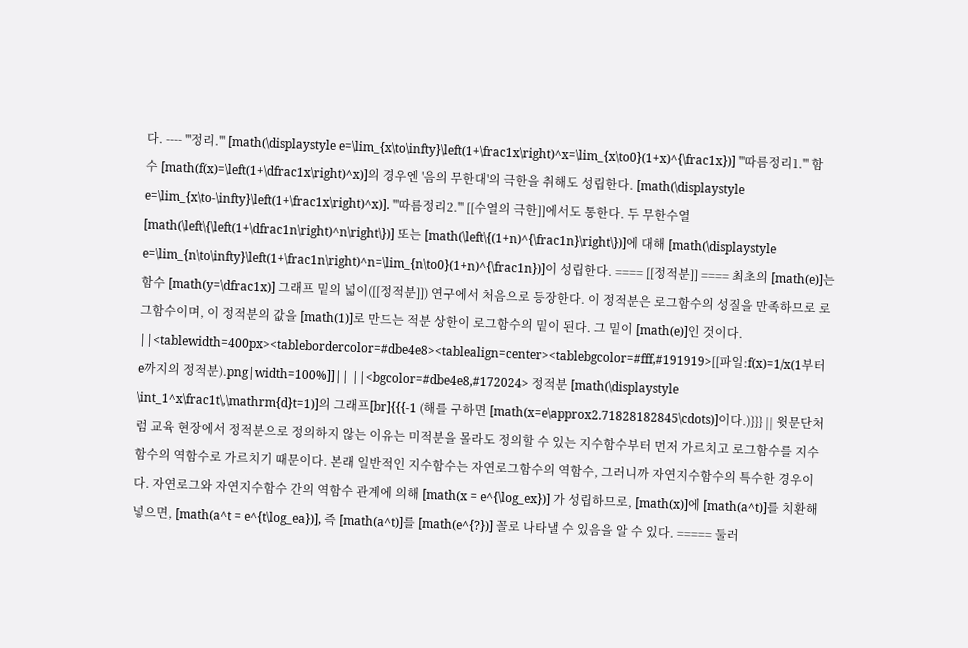다. ---- '''정리.''' [math(\displaystyle e=\lim_{x\to\infty}\left(1+\frac1x\right)^x=\lim_{x\to0}(1+x)^{\frac1x})] '''따름정리1.''' 함수 [math(f(x)=\left(1+\dfrac1x\right)^x)]의 경우엔 '음의 무한대'의 극한을 취해도 성립한다. [math(\displaystyle e=\lim_{x\to-\infty}\left(1+\frac1x\right)^x)]. '''따름정리2.''' [[수열의 극한]]에서도 통한다. 두 무한수열 [math(\left\{\left(1+\dfrac1n\right)^n\right\})] 또는 [math(\left\{(1+n)^{\frac1n}\right\})]에 대해 [math(\displaystyle e=\lim_{n\to\infty}\left(1+\frac1n\right)^n=\lim_{n\to0}(1+n)^{\frac1n})]이 성립한다. ==== [[정적분]] ==== 최초의 [math(e)]는 함수 [math(y=\dfrac1x)] 그래프 밑의 넓이([[정적분]]) 연구에서 처음으로 등장한다. 이 정적분은 로그함수의 성질을 만족하므로 로그함수이며, 이 정적분의 값을 [math(1)]로 만드는 적분 상한이 로그함수의 밑이 된다. 그 밑이 [math(e)]인 것이다. ||<tablewidth=400px><tablebordercolor=#dbe4e8><tablealign=center><tablebgcolor=#fff,#191919>[[파일:f(x)=1/x(1부터 e까지의 정적분).png|width=100%]]|| ||<bgcolor=#dbe4e8,#172024> 정적분 [math(\displaystyle \int_1^x\frac1t\,\mathrm{d}t=1)]의 그래프[br]{{{-1 (해를 구하면 [math(x=e\approx2.71828182845\cdots)]이다.)}}} || 윗문단처럼 교육 현장에서 정적분으로 정의하지 않는 이유는 미적분을 몰라도 정의할 수 있는 지수함수부터 먼저 가르치고 로그함수를 지수함수의 역함수로 가르치기 때문이다. 본래 일반적인 지수함수는 자연로그함수의 역함수, 그러니까 자연지수함수의 특수한 경우이다. 자연로그와 자연지수함수 간의 역함수 관계에 의해 [math(x = e^{\log_ex})] 가 성립하므로, [math(x)]에 [math(a^t)]를 치환해 넣으면, [math(a^t = e^{t\log_ea})], 즉 [math(a^t)]를 [math(e^{?})] 꼴로 나타낼 수 있음을 알 수 있다. ===== 둘러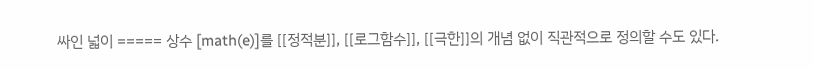싸인 넓이 ===== 상수 [math(e)]를 [[정적분]], [[로그함수]], [[극한]]의 개념 없이 직관적으로 정의할 수도 있다.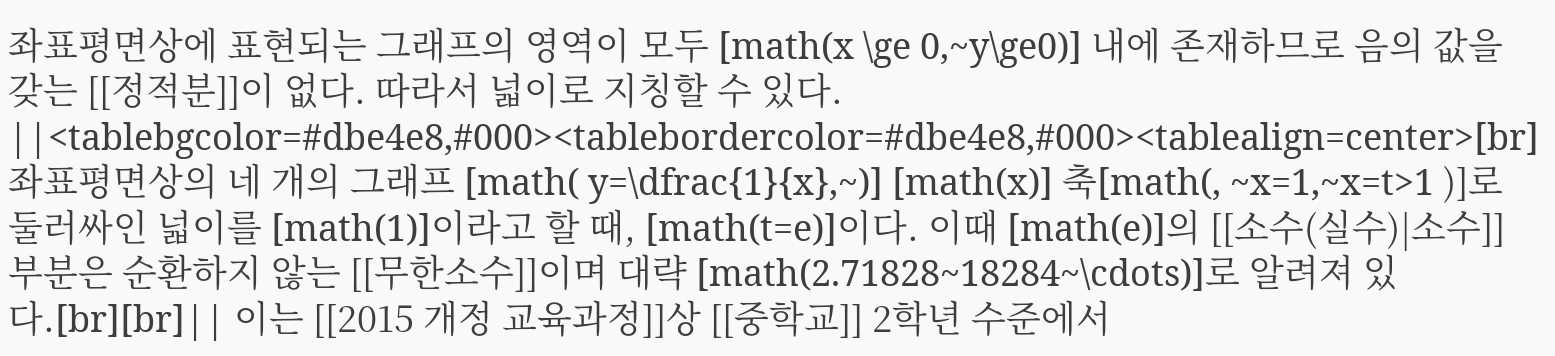좌표평면상에 표현되는 그래프의 영역이 모두 [math(x \ge 0,~y\ge0)] 내에 존재하므로 음의 값을 갖는 [[정적분]]이 없다. 따라서 넓이로 지칭할 수 있다. ||<tablebgcolor=#dbe4e8,#000><tablebordercolor=#dbe4e8,#000><tablealign=center>[br] 좌표평면상의 네 개의 그래프 [math( y=\dfrac{1}{x},~)] [math(x)] 축[math(, ~x=1,~x=t>1 )]로 둘러싸인 넓이를 [math(1)]이라고 할 때, [math(t=e)]이다. 이때 [math(e)]의 [[소수(실수)|소수]] 부분은 순환하지 않는 [[무한소수]]이며 대략 [math(2.71828~18284~\cdots)]로 알려져 있다.[br][br]|| 이는 [[2015 개정 교육과정]]상 [[중학교]] 2학년 수준에서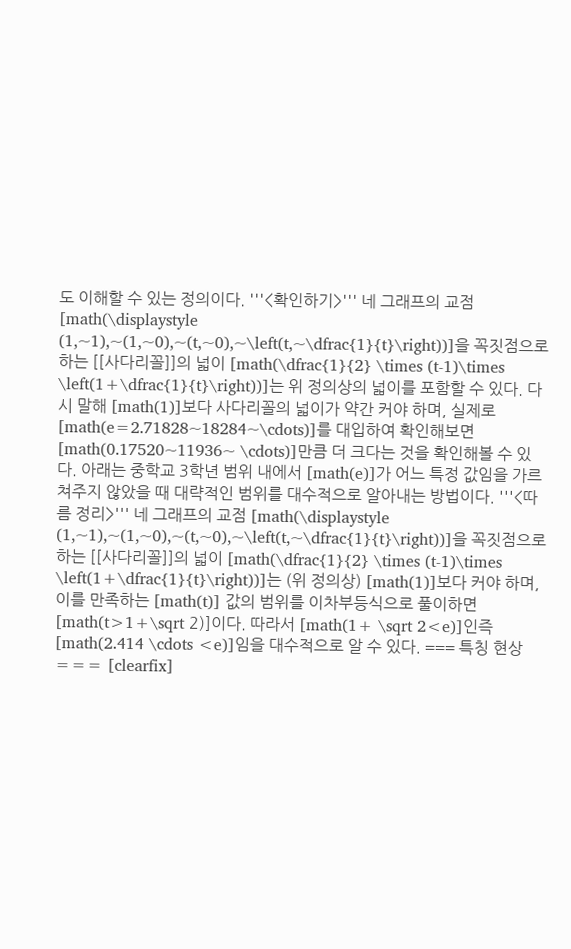도 이해할 수 있는 정의이다. '''<확인하기>''' 네 그래프의 교점 [math(\displaystyle (1,~1),~(1,~0),~(t,~0),~\left(t,~\dfrac{1}{t}\right))]을 꼭짓점으로 하는 [[사다리꼴]]의 넓이 [math(\dfrac{1}{2} \times (t-1)\times \left(1+\dfrac{1}{t}\right))]는 위 정의상의 넓이를 포함할 수 있다. 다시 말해 [math(1)]보다 사다리꼴의 넓이가 약간 커야 하며, 실제로 [math(e=2.71828~18284~\cdots)]를 대입하여 확인해보면 [math(0.17520~11936~ \cdots)]만큼 더 크다는 것을 확인해볼 수 있다. 아래는 중학교 3학년 범위 내에서 [math(e)]가 어느 특정 값임을 가르쳐주지 않았을 때 대략적인 범위를 대수적으로 알아내는 방법이다. '''<따름 정리>''' 네 그래프의 교점 [math(\displaystyle (1,~1),~(1,~0),~(t,~0),~\left(t,~\dfrac{1}{t}\right))]을 꼭짓점으로 하는 [[사다리꼴]]의 넓이 [math(\dfrac{1}{2} \times (t-1)\times \left(1+\dfrac{1}{t}\right))]는 (위 정의상) [math(1)]보다 커야 하며, 이를 만족하는 [math(t)] 값의 범위를 이차부등식으로 풀이하면 [math(t>1+\sqrt 2)]이다. 따라서 [math(1+ \sqrt 2<e)]인즉 [math(2.414 \cdots <e)]임을 대수적으로 알 수 있다. === 특칭 현상 === [clearfix]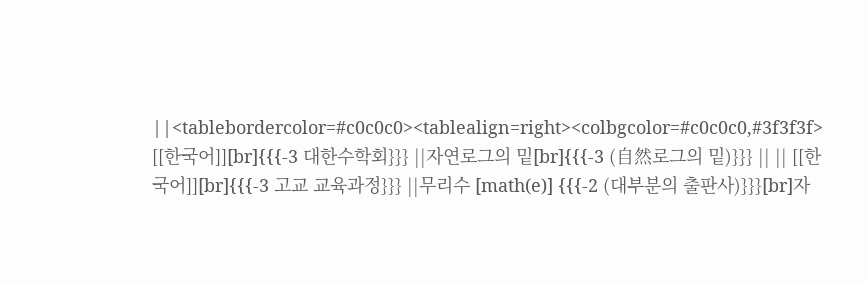||<tablebordercolor=#c0c0c0><tablealign=right><colbgcolor=#c0c0c0,#3f3f3f> [[한국어]][br]{{{-3 대한수학회}}} ||자연로그의 밑[br]{{{-3 (自然로그의 밑)}}} || || [[한국어]][br]{{{-3 고교 교육과정}}} ||무리수 [math(e)] {{{-2 (대부분의 출판사)}}}[br]자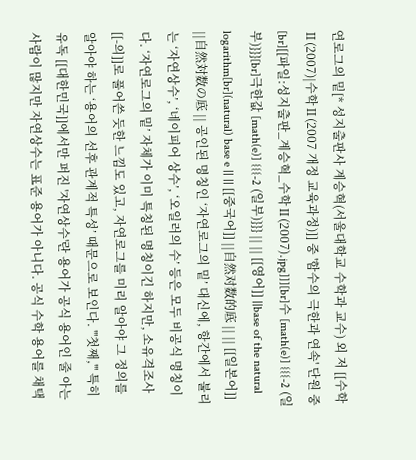연로그의 밑[* 성지출판사 계승혁(서울대학교 수학과 교수) 외 저 [[수학Ⅱ(2007)|수학Ⅱ(2007 개정 교육과정)]] 중 '함수의 극한과 연속' 단원 중[br][[파일:성지출판_계승혁_수학Ⅱ(2007).jpg]]][br]수 [math(e)] {{{-2 (일부)}}}[br]극한값 [math(e)] {{{-2 (일부)}}} || || [[영어]] ||base of the natural logarithm[br](natural) base e || || [[중국어]] ||自然对数的底 || || [[일본어]] ||自然対数の底 || 공인된 명칭인 ‘자연로그의 밑’ 대신에, 항간에서 불리는 ‘자연상수’, ‘네이피어 상수’, ‘오일러의 수’ 등은 모두 비공식 명칭이다. ‘자연로그의 밑’ 자체가 이미 특칭된 명칭이긴 하지만, 소유격조사 [[-의]]로 풀어쓴 듯한 느낌도 있고, 자연로그를 미리 알아야 그 정의를 알아야 하는 ‘용어의 선후 관계적 특성’ 때문으로 보인다. '''첫째,''' 특히 유독 [[대한민국]]에서만 퍼진 '자연상수'란 용어가 공식 용어인 줄 아는 사람이 많지만 자연상수는 표준 용어가 아니다. 공식 수학 용어를 채택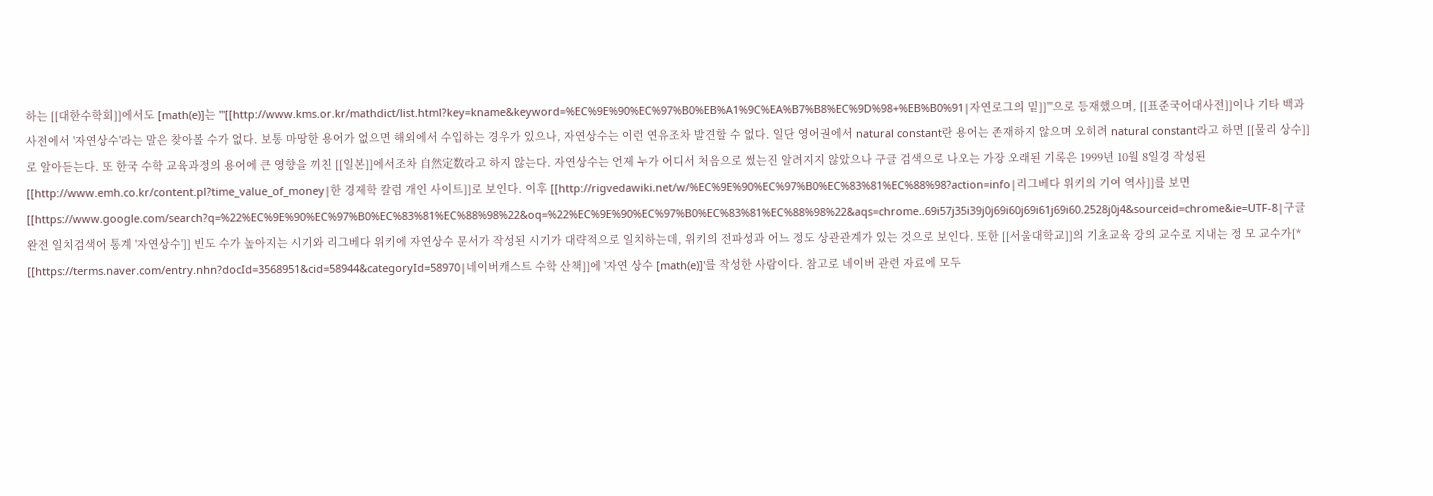하는 [[대한수학회]]에서도 [math(e)]는 '''[[http://www.kms.or.kr/mathdict/list.html?key=kname&keyword=%EC%9E%90%EC%97%B0%EB%A1%9C%EA%B7%B8%EC%9D%98+%EB%B0%91|자연로그의 밑]]'''으로 등재했으며, [[표준국어대사전]]이나 기타 백과사전에서 '자연상수'라는 말은 찾아볼 수가 없다. 보통 마땅한 용어가 없으면 해외에서 수입하는 경우가 있으나, 자연상수는 이런 연유조차 발견할 수 없다. 일단 영어권에서 natural constant란 용어는 존재하지 않으며 오히려 natural constant라고 하면 [[물리 상수]]로 알아듣는다. 또 한국 수학 교육과정의 용어에 큰 영향을 끼친 [[일본]]에서조차 自然定数라고 하지 않는다. 자연상수는 언제 누가 어디서 처음으로 썼는진 알려지지 않았으나 구글 검색으로 나오는 가장 오래된 기록은 1999년 10월 8일경 작성된 [[http://www.emh.co.kr/content.pl?time_value_of_money|한 경제학 칼럼 개인 사이트]]로 보인다. 이후 [[http://rigvedawiki.net/w/%EC%9E%90%EC%97%B0%EC%83%81%EC%88%98?action=info|리그베다 위키의 기여 역사]]를 보면 [[https://www.google.com/search?q=%22%EC%9E%90%EC%97%B0%EC%83%81%EC%88%98%22&oq=%22%EC%9E%90%EC%97%B0%EC%83%81%EC%88%98%22&aqs=chrome..69i57j35i39j0j69i60j69i61j69i60.2528j0j4&sourceid=chrome&ie=UTF-8|구글 완전 일치검색어 통계 '자연상수']] 빈도 수가 높아지는 시기와 리그베다 위키에 자연상수 문서가 작성된 시기가 대략적으로 일치하는데, 위키의 전파성과 어느 정도 상관관계가 있는 것으로 보인다. 또한 [[서울대학교]]의 기초교육 강의 교수로 지내는 정 모 교수가[* [[https://terms.naver.com/entry.nhn?docId=3568951&cid=58944&categoryId=58970|네이버캐스트 수학 산책]]에 '자연 상수 [math(e)]'를 작성한 사람이다. 참고로 네이버 관련 자료에 모두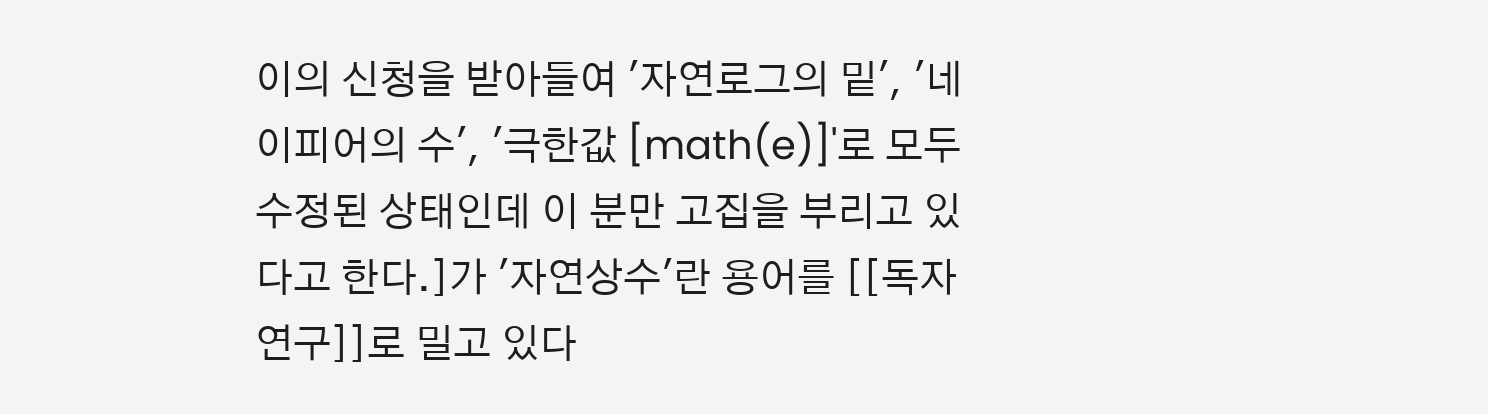이의 신청을 받아들여 '자연로그의 밑', '네이피어의 수', '극한값 [math(e)]'로 모두 수정된 상태인데 이 분만 고집을 부리고 있다고 한다.]가 '자연상수'란 용어를 [[독자연구]]로 밀고 있다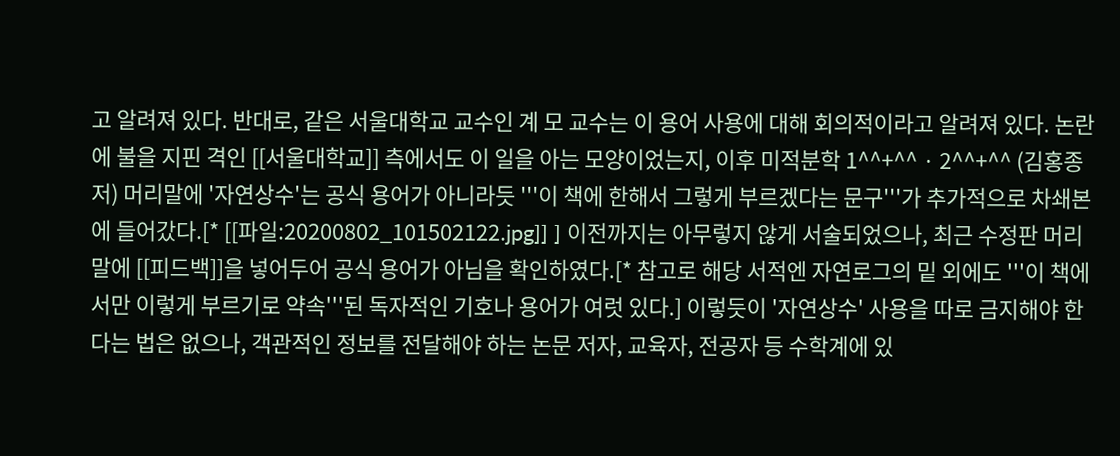고 알려져 있다. 반대로, 같은 서울대학교 교수인 계 모 교수는 이 용어 사용에 대해 회의적이라고 알려져 있다. 논란에 불을 지핀 격인 [[서울대학교]] 측에서도 이 일을 아는 모양이었는지, 이후 미적분학 1^^+^^ · 2^^+^^ (김홍종 저) 머리말에 '자연상수'는 공식 용어가 아니라듯 '''이 책에 한해서 그렇게 부르겠다는 문구'''가 추가적으로 차쇄본에 들어갔다.[* [[파일:20200802_101502122.jpg]] ] 이전까지는 아무렇지 않게 서술되었으나, 최근 수정판 머리말에 [[피드백]]을 넣어두어 공식 용어가 아님을 확인하였다.[* 참고로 해당 서적엔 자연로그의 밑 외에도 '''이 책에서만 이렇게 부르기로 약속'''된 독자적인 기호나 용어가 여럿 있다.] 이렇듯이 '자연상수' 사용을 따로 금지해야 한다는 법은 없으나, 객관적인 정보를 전달해야 하는 논문 저자, 교육자, 전공자 등 수학계에 있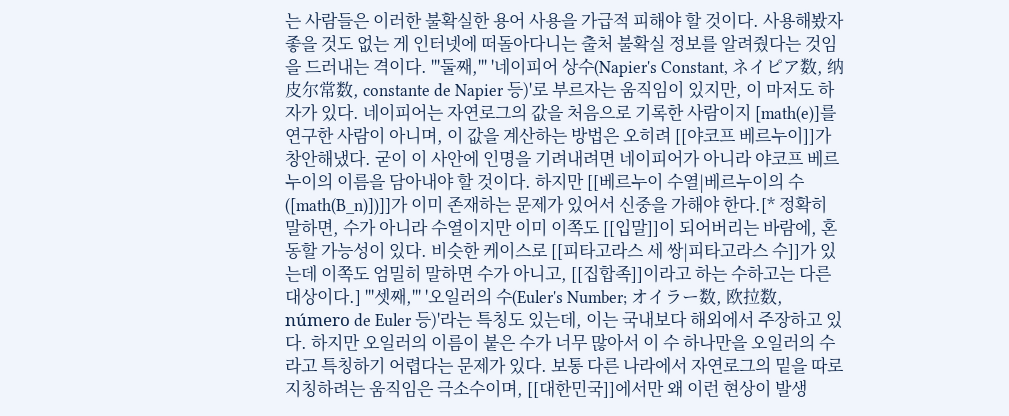는 사람들은 이러한 불확실한 용어 사용을 가급적 피해야 할 것이다. 사용해봤자 좋을 것도 없는 게 인터넷에 떠돌아다니는 출처 불확실 정보를 알려줬다는 것임을 드러내는 격이다. '''둘째,''' '네이피어 상수(Napier's Constant, ネイピア数, 纳皮尔常数, constante de Napier 등)'로 부르자는 움직임이 있지만, 이 마저도 하자가 있다. 네이피어는 자연로그의 값을 처음으로 기록한 사람이지 [math(e)]를 연구한 사람이 아니며, 이 값을 계산하는 방법은 오히려 [[야코프 베르누이]]가 창안해냈다. 굳이 이 사안에 인명을 기려내려면 네이피어가 아니라 야코프 베르누이의 이름을 담아내야 할 것이다. 하지만 [[베르누이 수열|베르누이의 수([math(B_n)])]]가 이미 존재하는 문제가 있어서 신중을 가해야 한다.[* 정확히 말하면, 수가 아니라 수열이지만 이미 이쪽도 [[입말]]이 되어버리는 바람에, 혼동할 가능성이 있다. 비슷한 케이스로 [[피타고라스 세 쌍|피타고라스 수]]가 있는데 이쪽도 엄밀히 말하면 수가 아니고, [[집합족]]이라고 하는 수하고는 다른 대상이다.] '''셋째,''' '오일러의 수(Euler's Number; オイラー数, 欧拉数, número de Euler 등)'라는 특칭도 있는데, 이는 국내보다 해외에서 주장하고 있다. 하지만 오일러의 이름이 붙은 수가 너무 많아서 이 수 하나만을 오일러의 수라고 특칭하기 어렵다는 문제가 있다. 보통 다른 나라에서 자연로그의 밑을 따로 지칭하려는 움직임은 극소수이며, [[대한민국]]에서만 왜 이런 현상이 발생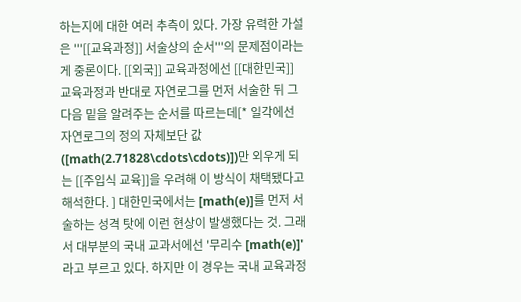하는지에 대한 여러 추측이 있다. 가장 유력한 가설은 '''[[교육과정]] 서술상의 순서'''의 문제점이라는 게 중론이다. [[외국]] 교육과정에선 [[대한민국]] 교육과정과 반대로 자연로그를 먼저 서술한 뒤 그 다음 밑을 알려주는 순서를 따르는데[* 일각에선 자연로그의 정의 자체보단 값([math(2.71828\cdots\cdots)])만 외우게 되는 [[주입식 교육]]을 우려해 이 방식이 채택됐다고 해석한다. ] 대한민국에서는 [math(e)]를 먼저 서술하는 성격 탓에 이런 현상이 발생했다는 것. 그래서 대부분의 국내 교과서에선 '무리수 [math(e)]'라고 부르고 있다. 하지만 이 경우는 국내 교육과정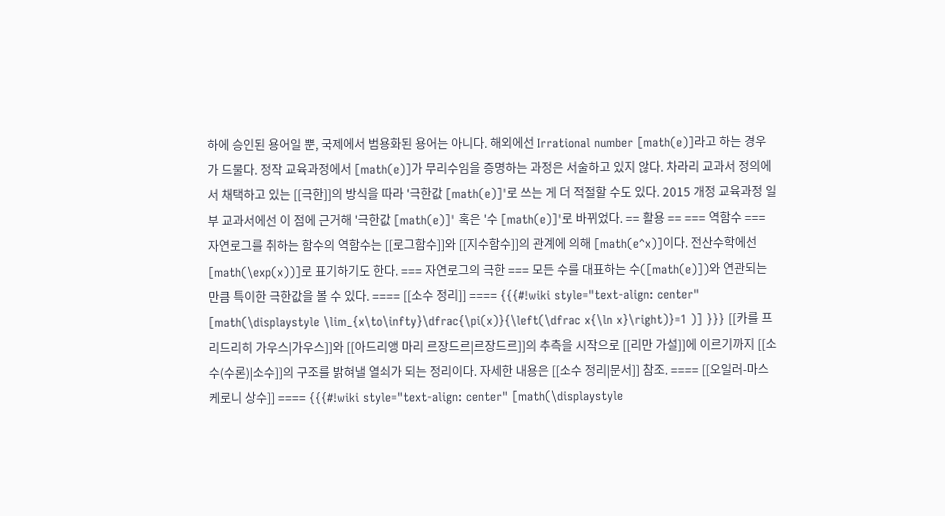하에 승인된 용어일 뿐, 국제에서 범용화된 용어는 아니다. 해외에선 Irrational number [math(e)]라고 하는 경우가 드물다. 정작 교육과정에서 [math(e)]가 무리수임을 증명하는 과정은 서술하고 있지 않다. 차라리 교과서 정의에서 채택하고 있는 [[극한]]의 방식을 따라 '극한값 [math(e)]'로 쓰는 게 더 적절할 수도 있다. 2015 개정 교육과정 일부 교과서에선 이 점에 근거해 '극한값 [math(e)]' 혹은 '수 [math(e)]'로 바뀌었다. == 활용 == === 역함수 === 자연로그를 취하는 함수의 역함수는 [[로그함수]]와 [[지수함수]]의 관계에 의해 [math(e^x)]이다. 전산수학에선 [math(\exp(x))]로 표기하기도 한다. === 자연로그의 극한 === 모든 수를 대표하는 수([math(e)])와 연관되는만큼 특이한 극한값을 볼 수 있다. ==== [[소수 정리]] ==== {{{#!wiki style="text-align: center" [math(\displaystyle \lim_{x\to\infty}\dfrac{\pi(x)}{\left(\dfrac x{\ln x}\right)}=1 )] }}} [[카를 프리드리히 가우스|가우스]]와 [[아드리앵 마리 르장드르|르장드르]]의 추측을 시작으로 [[리만 가설]]에 이르기까지 [[소수(수론)|소수]]의 구조를 밝혀낼 열쇠가 되는 정리이다. 자세한 내용은 [[소수 정리|문서]] 참조. ==== [[오일러-마스케로니 상수]] ==== {{{#!wiki style="text-align: center" [math(\displaystyle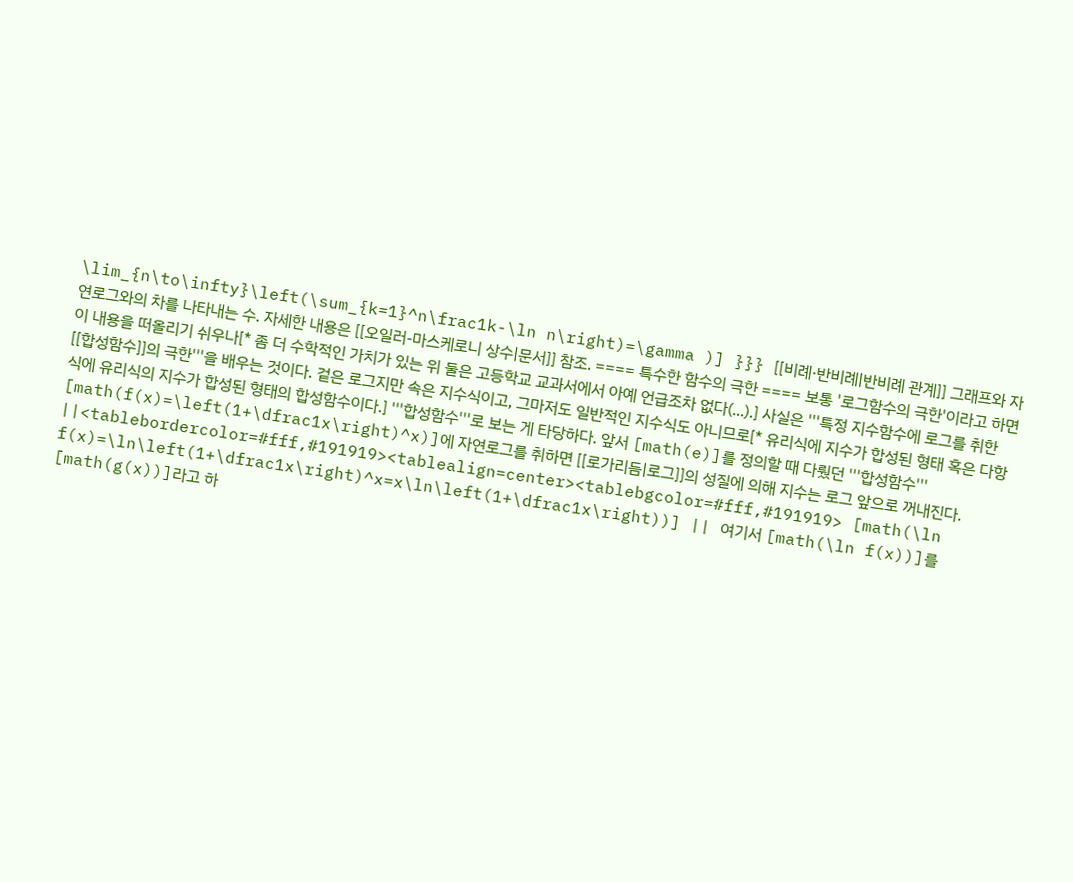\lim_{n\to\infty}\left(\sum_{k=1}^n\frac1k-\ln n\right)=\gamma )] }}} [[비례·반비례|반비례 관계]] 그래프와 자연로그와의 차를 나타내는 수. 자세한 내용은 [[오일러-마스케로니 상수|문서]] 참조. ==== 특수한 함수의 극한 ==== 보통 '로그함수의 극한'이라고 하면 이 내용을 떠올리기 쉬우나[* 좀 더 수학적인 가치가 있는 위 둘은 고등학교 교과서에서 아예 언급조차 없다(...).] 사실은 '''특정 지수함수에 로그를 취한 [[합성함수]]의 극한'''을 배우는 것이다. 겉은 로그지만 속은 지수식이고, 그마저도 일반적인 지수식도 아니므로[* 유리식에 지수가 합성된 형태 혹은 다항식에 유리식의 지수가 합성된 형태의 합성함수이다.] '''합성함수'''로 보는 게 타당하다. 앞서 [math(e)]를 정의할 때 다뤘던 '''합성함수''' [math(f(x)=\left(1+\dfrac1x\right)^x)]에 자연로그를 취하면 [[로가리듬|로그]]의 성질에 의해 지수는 로그 앞으로 꺼내진다. ||<tablebordercolor=#fff,#191919><tablealign=center><tablebgcolor=#fff,#191919> [math(\ln f(x)=\ln\left(1+\dfrac1x\right)^x=x\ln\left(1+\dfrac1x\right))] || 여기서 [math(\ln f(x))]를 [math(g(x))]라고 하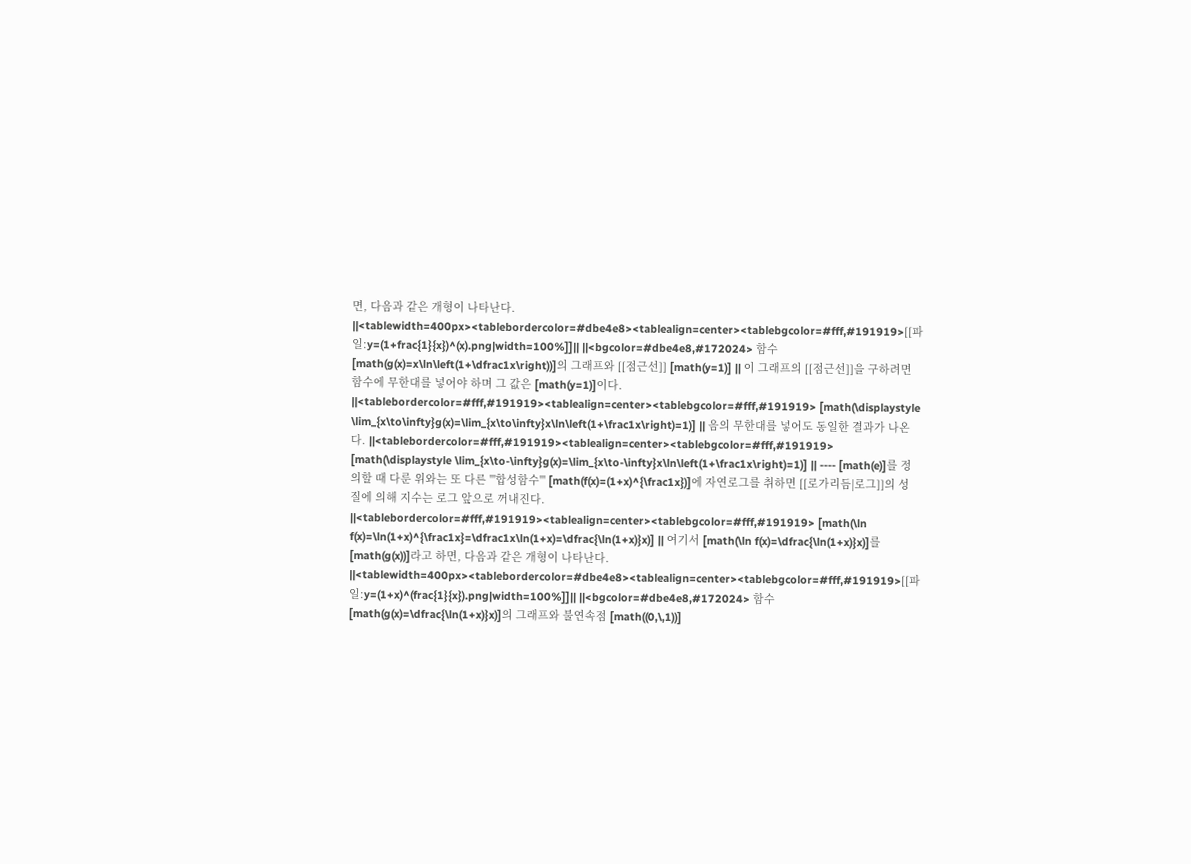면, 다음과 같은 개형이 나타난다. ||<tablewidth=400px><tablebordercolor=#dbe4e8><tablealign=center><tablebgcolor=#fff,#191919>[[파일:y=(1+frac{1}{x})^(x).png|width=100%]]|| ||<bgcolor=#dbe4e8,#172024> 함수 [math(g(x)=x\ln\left(1+\dfrac1x\right))]의 그래프와 [[점근선]] [math(y=1)] || 이 그래프의 [[점근선]]을 구하려면 함수에 무한대를 넣어야 하며 그 값은 [math(y=1)]이다. ||<tablebordercolor=#fff,#191919><tablealign=center><tablebgcolor=#fff,#191919> [math(\displaystyle \lim_{x\to\infty}g(x)=\lim_{x\to\infty}x\ln\left(1+\frac1x\right)=1)] || 음의 무한대를 넣어도 동일한 결과가 나온다. ||<tablebordercolor=#fff,#191919><tablealign=center><tablebgcolor=#fff,#191919> [math(\displaystyle \lim_{x\to-\infty}g(x)=\lim_{x\to-\infty}x\ln\left(1+\frac1x\right)=1)] || ---- [math(e)]를 정의할 때 다룬 위와는 또 다른 '''합성함수''' [math(f(x)=(1+x)^{\frac1x})]에 자연로그를 취하면 [[로가리듬|로그]]의 성질에 의해 지수는 로그 앞으로 꺼내진다. ||<tablebordercolor=#fff,#191919><tablealign=center><tablebgcolor=#fff,#191919> [math(\ln f(x)=\ln(1+x)^{\frac1x}=\dfrac1x\ln(1+x)=\dfrac{\ln(1+x)}x)] || 여기서 [math(\ln f(x)=\dfrac{\ln(1+x)}x)]를 [math(g(x))]라고 하면, 다음과 같은 개형이 나타난다. ||<tablewidth=400px><tablebordercolor=#dbe4e8><tablealign=center><tablebgcolor=#fff,#191919>[[파일:y=(1+x)^(frac{1}{x}).png|width=100%]]|| ||<bgcolor=#dbe4e8,#172024> 함수 [math(g(x)=\dfrac{\ln(1+x)}x)]의 그래프와 불연속점 [math((0,\,1))]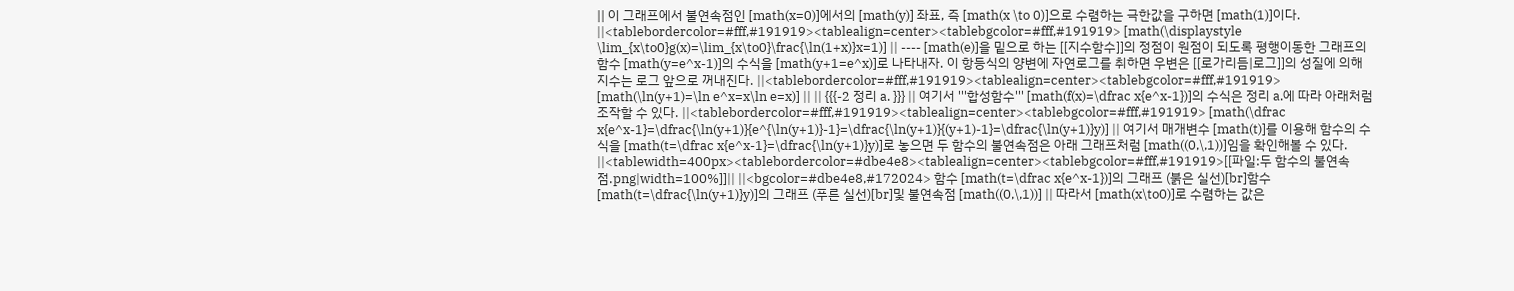|| 이 그래프에서 불연속점인 [math(x=0)]에서의 [math(y)] 좌표, 즉 [math(x \to 0)]으로 수렴하는 극한값을 구하면 [math(1)]이다. ||<tablebordercolor=#fff,#191919><tablealign=center><tablebgcolor=#fff,#191919> [math(\displaystyle \lim_{x\to0}g(x)=\lim_{x\to0}\frac{\ln(1+x)}x=1)] || ---- [math(e)]을 밑으로 하는 [[지수함수]]의 정점이 원점이 되도록 평행이동한 그래프의 함수 [math(y=e^x-1)]의 수식을 [math(y+1=e^x)]로 나타내자. 이 항등식의 양변에 자연로그를 취하면 우변은 [[로가리듬|로그]]의 성질에 의해 지수는 로그 앞으로 꺼내진다. ||<tablebordercolor=#fff,#191919><tablealign=center><tablebgcolor=#fff,#191919> [math(\ln(y+1)=\ln e^x=x\ln e=x)] || || {{{-2 정리 a. }}} || 여기서 '''합성함수''' [math(f(x)=\dfrac x{e^x-1})]의 수식은 정리 a.에 따라 아래처럼 조작할 수 있다. ||<tablebordercolor=#fff,#191919><tablealign=center><tablebgcolor=#fff,#191919> [math(\dfrac x{e^x-1}=\dfrac{\ln(y+1)}{e^{\ln(y+1)}-1}=\dfrac{\ln(y+1)}{(y+1)-1}=\dfrac{\ln(y+1)}y)] || 여기서 매개변수 [math(t)]를 이용해 함수의 수식을 [math(t=\dfrac x{e^x-1}=\dfrac{\ln(y+1)}y)]로 놓으면 두 함수의 불연속점은 아래 그래프처럼 [math((0,\,1))]임을 확인해볼 수 있다. ||<tablewidth=400px><tablebordercolor=#dbe4e8><tablealign=center><tablebgcolor=#fff,#191919>[[파일:두 함수의 불연속점.png|width=100%]]|| ||<bgcolor=#dbe4e8,#172024> 함수 [math(t=\dfrac x{e^x-1})]의 그래프 (붉은 실선)[br]함수 [math(t=\dfrac{\ln(y+1)}y)]의 그래프 (푸른 실선)[br]및 불연속점 [math((0,\,1))] || 따라서 [math(x\to0)]로 수렴하는 값은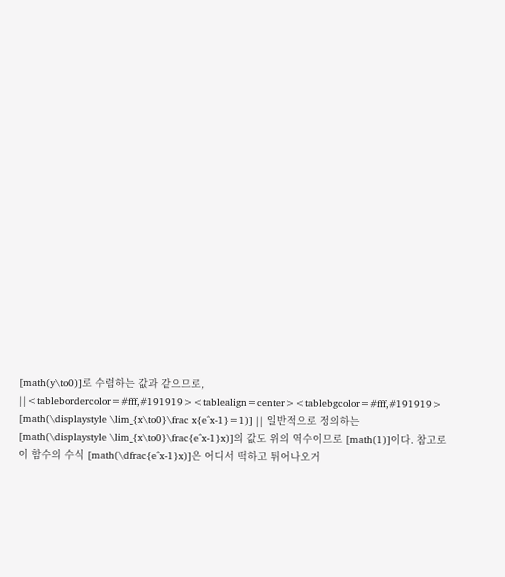[math(y\to0)]로 수렴하는 값과 같으므로, ||<tablebordercolor=#fff,#191919><tablealign=center><tablebgcolor=#fff,#191919> [math(\displaystyle \lim_{x\to0}\frac x{e^x-1}=1)] || 일반적으로 정의하는 [math(\displaystyle \lim_{x\to0}\frac{e^x-1}x)]의 값도 위의 역수이므로 [math(1)]이다. 참고로 이 함수의 수식 [math(\dfrac{e^x-1}x)]은 어디서 떡하고 튀어나오거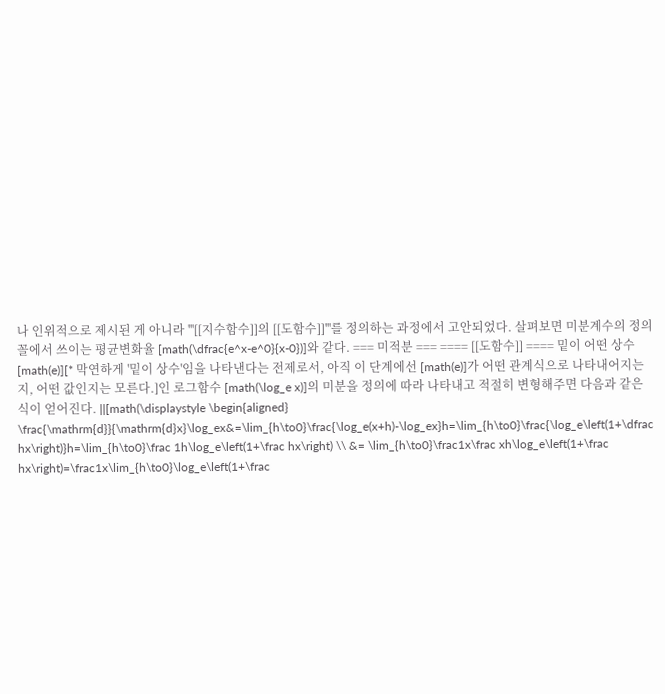나 인위적으로 제시된 게 아니라 '''[[지수함수]]의 [[도함수]]'''를 정의하는 과정에서 고안되었다. 살펴보면 미분계수의 정의 꼴에서 쓰이는 평균변화율 [math(\dfrac{e^x-e^0}{x-0})]와 같다. === 미적분 === ==== [[도함수]] ==== 밑이 어떤 상수 [math(e)][* 막연하게 '밑이 상수'임을 나타낸다는 전제로서, 아직 이 단계에선 [math(e)]가 어떤 관계식으로 나타내어지는지, 어떤 값인지는 모른다.]인 로그함수 [math(\log_e x)]의 미분을 정의에 따라 나타내고 적절히 변형해주면 다음과 같은 식이 얻어진다. ||[math(\displaystyle \begin{aligned} \frac{\mathrm{d}}{\mathrm{d}x}\log_ex&=\lim_{h\to0}\frac{\log_e(x+h)-\log_ex}h=\lim_{h\to0}\frac{\log_e\left(1+\dfrac hx\right)}h=\lim_{h\to0}\frac 1h\log_e\left(1+\frac hx\right) \\ &= \lim_{h\to0}\frac1x\frac xh\log_e\left(1+\frac hx\right)=\frac1x\lim_{h\to0}\log_e\left(1+\frac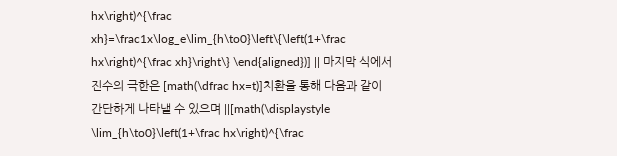hx\right)^{\frac xh}=\frac1x\log_e\lim_{h\to0}\left\{\left(1+\frac hx\right)^{\frac xh}\right\} \end{aligned})] || 마지막 식에서 진수의 극한은 [math(\dfrac hx=t)]치환을 통해 다음과 같이 간단하게 나타낼 수 있으며 ||[math(\displaystyle \lim_{h\to0}\left(1+\frac hx\right)^{\frac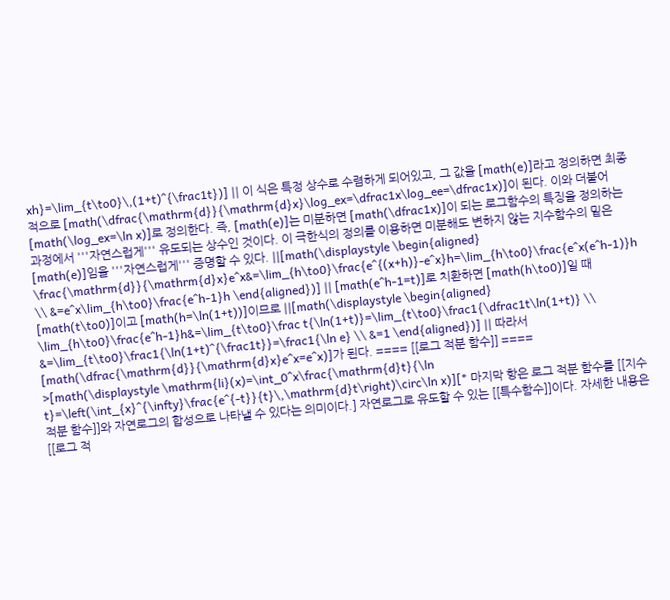xh}=\lim_{t\to0}\,(1+t)^{\frac1t})] || 이 식은 특정 상수로 수렴하게 되어있고, 그 값을 [math(e)]라고 정의하면 최종적으로 [math(\dfrac{\mathrm{d}}{\mathrm{d}x}\log_ex=\dfrac1x\log_ee=\dfrac1x)]이 된다. 이와 더불어 [math(\log_ex=\ln x)]로 정의한다. 즉, [math(e)]는 미분하면 [math(\dfrac1x)]이 되는 로그함수의 특징을 정의하는 과정에서 '''자연스럽게''' 유도되는 상수인 것이다. 이 극한식의 정의를 이용하면 미분해도 변하지 않는 지수함수의 밑은 [math(e)]임을 '''자연스럽게''' 증명할 수 있다. ||[math(\displaystyle \begin{aligned} \frac{\mathrm{d}}{\mathrm{d}x}e^x&=\lim_{h\to0}\frac{e^{(x+h)}-e^x}h=\lim_{h\to0}\frac{e^x(e^h-1)}h \\ &=e^x\lim_{h\to0}\frac{e^h-1}h \end{aligned})] || [math(e^h-1=t)]로 치환하면 [math(h\to0)]일 때 [math(t\to0)]이고 [math(h=\ln(1+t))]이므로 ||[math(\displaystyle \begin{aligned} \lim_{h\to0}\frac{e^h-1}h&=\lim_{t\to0}\frac t{\ln(1+t)}=\lim_{t\to0}\frac1{\dfrac1t\ln(1+t)} \\ &=\lim_{t\to0}\frac1{\ln(1+t)^{\frac1t}}=\frac1{\ln e} \\ &=1 \end{aligned})] || 따라서 [math(\dfrac{\mathrm{d}}{\mathrm{d}x}e^x=e^x)]가 된다. ==== [[로그 적분 함수]] ==== >[math(\displaystyle \mathrm{li}(x)=\int_0^x\frac{\mathrm{d}t}{\ln t}=\left(\int_{x}^{\infty}\frac{e^{-t}}{t}\,\mathrm{d}t\right)\circ\ln x)][* 마지막 항은 로그 적분 함수를 [[지수 적분 함수]]와 자연로그의 합성으로 나타낼 수 있다는 의미이다.] 자연로그로 유도할 수 있는 [[특수함수]]이다. 자세한 내용은 [[로그 적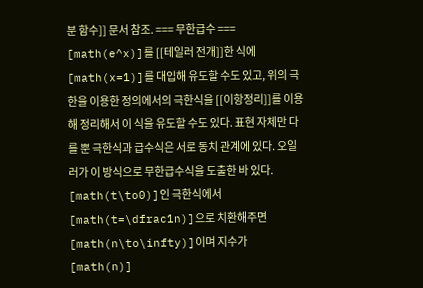분 함수]] 문서 참조. === 무한급수 === [math(e^x)]를 [[테일러 전개]]한 식에 [math(x=1)]를 대입해 유도할 수도 있고, 위의 극한을 이용한 정의에서의 극한식을 [[이항정리]]를 이용해 정리해서 이 식을 유도할 수도 있다. 표현 자체만 다를 뿐 극한식과 급수식은 서로 동치 관계에 있다. 오일러가 이 방식으로 무한급수식을 도출한 바 있다. [math(t\to0)]인 극한식에서 [math(t=\dfrac1n)]으로 치환해주면 [math(n\to\infty)]이며 지수가 [math(n)]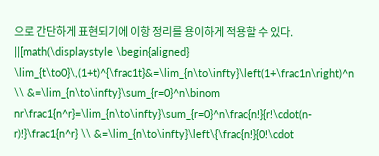으로 간단하게 표현되기에 이항 정리를 용이하게 적용할 수 있다. ||[math(\displaystyle \begin{aligned} \lim_{t\to0}\,(1+t)^{\frac1t}&=\lim_{n\to\infty}\left(1+\frac1n\right)^n \\ &=\lim_{n\to\infty}\sum_{r=0}^n\binom nr\frac1{n^r}=\lim_{n\to\infty}\sum_{r=0}^n\frac{n!}{r!\cdot(n-r)!}\frac1{n^r} \\ &=\lim_{n\to\infty}\left\{\frac{n!}{0!\cdot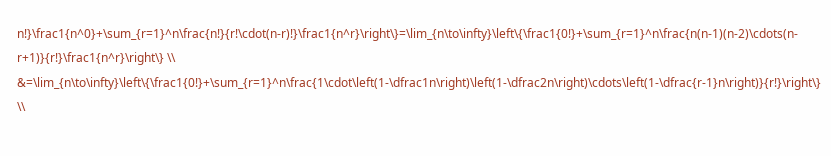n!}\frac1{n^0}+\sum_{r=1}^n\frac{n!}{r!\cdot(n-r)!}\frac1{n^r}\right\}=\lim_{n\to\infty}\left\{\frac1{0!}+\sum_{r=1}^n\frac{n(n-1)(n-2)\cdots(n-r+1)}{r!}\frac1{n^r}\right\} \\ &=\lim_{n\to\infty}\left\{\frac1{0!}+\sum_{r=1}^n\frac{1\cdot\left(1-\dfrac1n\right)\left(1-\dfrac2n\right)\cdots\left(1-\dfrac{r-1}n\right)}{r!}\right\} \\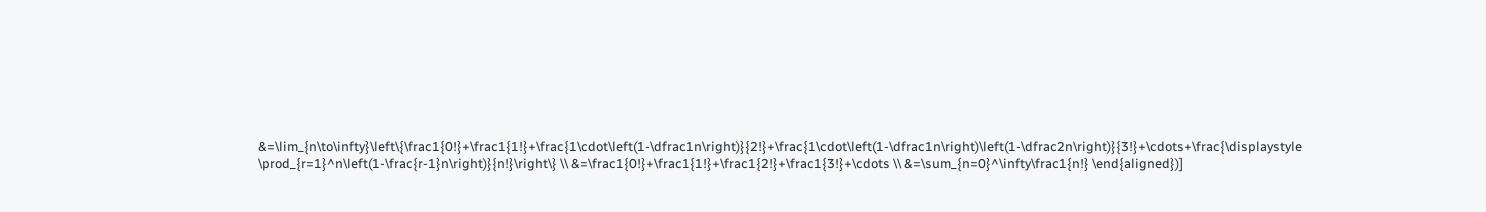&=\lim_{n\to\infty}\left\{\frac1{0!}+\frac1{1!}+\frac{1\cdot\left(1-\dfrac1n\right)}{2!}+\frac{1\cdot\left(1-\dfrac1n\right)\left(1-\dfrac2n\right)}{3!}+\cdots+\frac{\displaystyle \prod_{r=1}^n\left(1-\frac{r-1}n\right)}{n!}\right\} \\ &=\frac1{0!}+\frac1{1!}+\frac1{2!}+\frac1{3!}+\cdots \\ &=\sum_{n=0}^\infty\frac1{n!} \end{aligned})]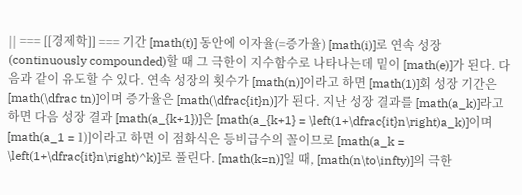|| === [[경제학]] === 기간 [math(t)] 동안에 이자율(=증가율) [math(i)]로 연속 성장(continuously compounded)할 때 그 극한이 지수함수로 나타나는데 밑이 [math(e)]가 된다. 다음과 같이 유도할 수 있다. 연속 성장의 횟수가 [math(n)]이라고 하면 [math(1)]회 성장 기간은 [math(\dfrac tn)]이며 증가율은 [math(\dfrac{it}n)]가 된다. 지난 성장 결과를 [math(a_k)]라고 하면 다음 성장 결과 [math(a_{k+1})]은 [math(a_{k+1} = \left(1+\dfrac{it}n\right)a_k)]이며 [math(a_1 = 1)]이라고 하면 이 점화식은 등비급수의 꼴이므로 [math(a_k = \left(1+\dfrac{it}n\right)^k)]로 풀린다. [math(k=n)]일 때, [math(n\to\infty)]의 극한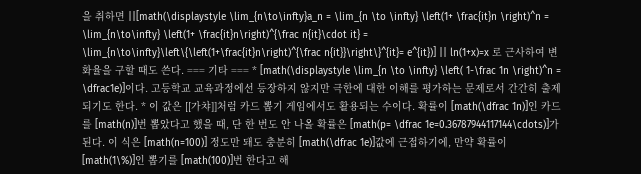을 취하면 ||[math(\displaystyle \lim_{n\to\infty}a_n = \lim_{n \to \infty} \left(1+ \frac{it}n \right)^n = \lim_{n\to\infty} \left(1+ \frac{it}n\right)^{\frac n{it}\cdot it} = \lim_{n\to\infty}\left\{\left(1+\frac{it}n\right)^{\frac n{it}}\right\}^{it}= e^{it})] || ln(1+x)=x 로 근사하여 변화율을 구할 때도 쓴다. === 기타 === * [math(\displaystyle \lim_{n \to \infty} \left( 1-\frac 1n \right)^n = \dfrac1e)]이다. 고등학교 교육과정에선 등장하지 않지만 극한에 대한 이해를 평가하는 문제로서 간간히 출제되기도 한다. * 이 값은 [[가챠]]처럼 카드 뽑기 게임에서도 활용되는 수이다. 확률이 [math(\dfrac 1n)]인 카드를 [math(n)]번 뽑았다고 했을 때, 단 한 번도 안 나올 확률은 [math(p= \dfrac 1e=0.36787944117144\cdots)]가 된다. 이 식은 [math(n=100)] 정도만 돼도 충분히 [math(\dfrac 1e)]값에 근접하기에, 만약 확률이 [math(1\%)]인 뽑기를 [math(100)]번 한다고 해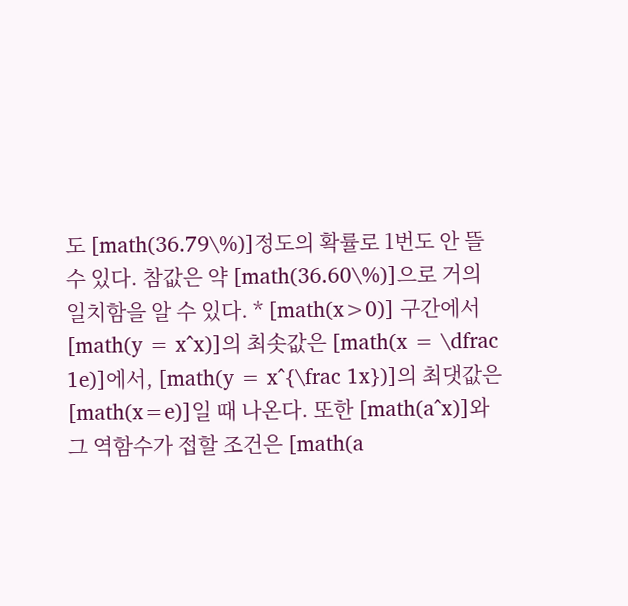도 [math(36.79\%)]정도의 확률로 1번도 안 뜰 수 있다. 참값은 약 [math(36.60\%)]으로 거의 일치함을 알 수 있다. * [math(x>0)] 구간에서 [math(y = x^x)]의 최솟값은 [math(x = \dfrac 1e)]에서, [math(y = x^{\frac 1x})]의 최댓값은 [math(x=e)]일 때 나온다. 또한 [math(a^x)]와 그 역함수가 접할 조건은 [math(a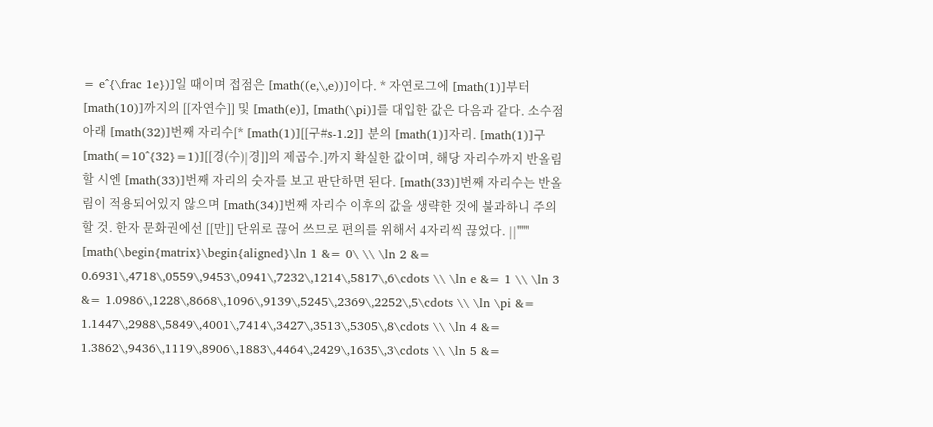= e^{\frac 1e})]일 때이며 접점은 [math((e,\,e))]이다. * 자연로그에 [math(1)]부터 [math(10)]까지의 [[자연수]] 및 [math(e)], [math(\pi)]를 대입한 값은 다음과 같다. 소수점 아래 [math(32)]번째 자리수[* [math(1)][[구#s-1.2]] 분의 [math(1)]자리. [math(1)]구 [math(=10^{32}=1)][[경(수)|경]]의 제곱수.]까지 확실한 값이며, 해당 자리수까지 반올림할 시엔 [math(33)]번째 자리의 숫자를 보고 판단하면 된다. [math(33)]번째 자리수는 반올림이 적용되어있지 않으며 [math(34)]번째 자리수 이후의 값을 생략한 것에 불과하니 주의할 것. 한자 문화권에선 [[만]] 단위로 끊어 쓰므로 편의를 위해서 4자리씩 끊었다. ||'''''' [math(\begin{matrix}\begin{aligned}\ln 1 &= 0\ \\ \ln 2 &= 0.6931\,4718\,0559\,9453\,0941\,7232\,1214\,5817\,6\cdots \\ \ln e &= 1 \\ \ln 3 &= 1.0986\,1228\,8668\,1096\,9139\,5245\,2369\,2252\,5\cdots \\ \ln \pi &= 1.1447\,2988\,5849\,4001\,7414\,3427\,3513\,5305\,8\cdots \\ \ln 4 &= 1.3862\,9436\,1119\,8906\,1883\,4464\,2429\,1635\,3\cdots \\ \ln 5 &=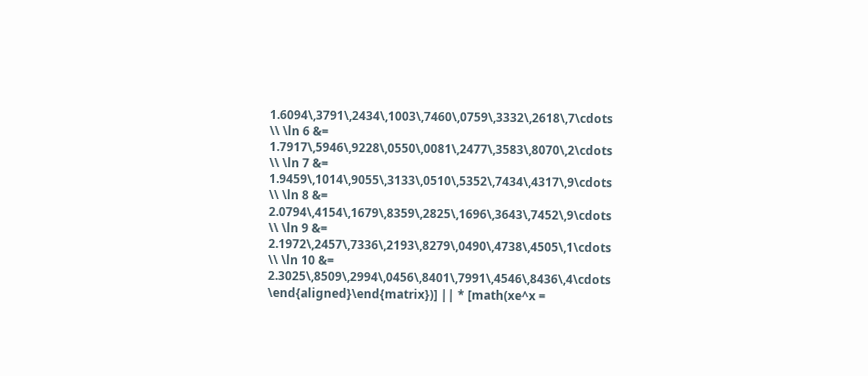1.6094\,3791\,2434\,1003\,7460\,0759\,3332\,2618\,7\cdots \\ \ln 6 &= 1.7917\,5946\,9228\,0550\,0081\,2477\,3583\,8070\,2\cdots \\ \ln 7 &= 1.9459\,1014\,9055\,3133\,0510\,5352\,7434\,4317\,9\cdots \\ \ln 8 &= 2.0794\,4154\,1679\,8359\,2825\,1696\,3643\,7452\,9\cdots \\ \ln 9 &= 2.1972\,2457\,7336\,2193\,8279\,0490\,4738\,4505\,1\cdots \\ \ln 10 &= 2.3025\,8509\,2994\,0456\,8401\,7991\,4546\,8436\,4\cdots \end{aligned}\end{matrix})] || * [math(xe^x =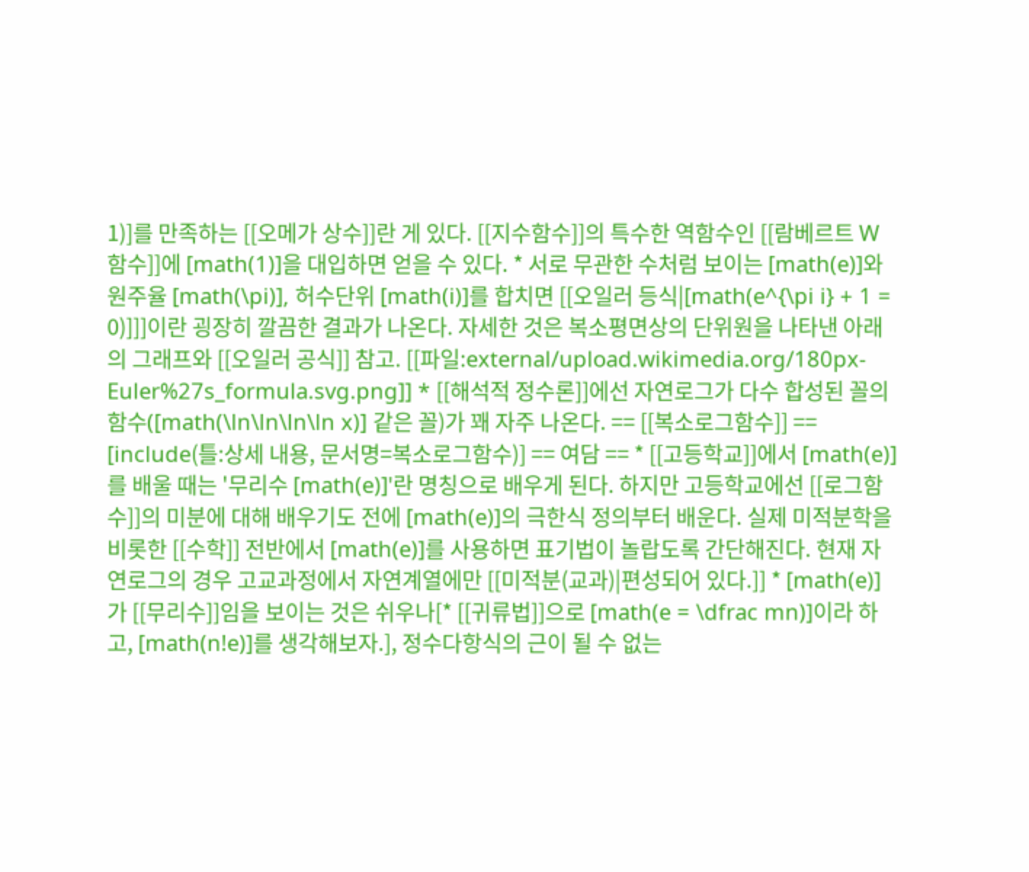1)]를 만족하는 [[오메가 상수]]란 게 있다. [[지수함수]]의 특수한 역함수인 [[람베르트 W 함수]]에 [math(1)]을 대입하면 얻을 수 있다. * 서로 무관한 수처럼 보이는 [math(e)]와 원주율 [math(\pi)], 허수단위 [math(i)]를 합치면 [[오일러 등식|[math(e^{\pi i} + 1 = 0)]]]이란 굉장히 깔끔한 결과가 나온다. 자세한 것은 복소평면상의 단위원을 나타낸 아래의 그래프와 [[오일러 공식]] 참고. [[파일:external/upload.wikimedia.org/180px-Euler%27s_formula.svg.png]] * [[해석적 정수론]]에선 자연로그가 다수 합성된 꼴의 함수([math(\ln\ln\ln\ln x)] 같은 꼴)가 꽤 자주 나온다. == [[복소로그함수]] == [include(틀:상세 내용, 문서명=복소로그함수)] == 여담 == * [[고등학교]]에서 [math(e)]를 배울 때는 '무리수 [math(e)]'란 명칭으로 배우게 된다. 하지만 고등학교에선 [[로그함수]]의 미분에 대해 배우기도 전에 [math(e)]의 극한식 정의부터 배운다. 실제 미적분학을 비롯한 [[수학]] 전반에서 [math(e)]를 사용하면 표기법이 놀랍도록 간단해진다. 현재 자연로그의 경우 고교과정에서 자연계열에만 [[미적분(교과)|편성되어 있다.]] * [math(e)]가 [[무리수]]임을 보이는 것은 쉬우나[* [[귀류법]]으로 [math(e = \dfrac mn)]이라 하고, [math(n!e)]를 생각해보자.], 정수다항식의 근이 될 수 없는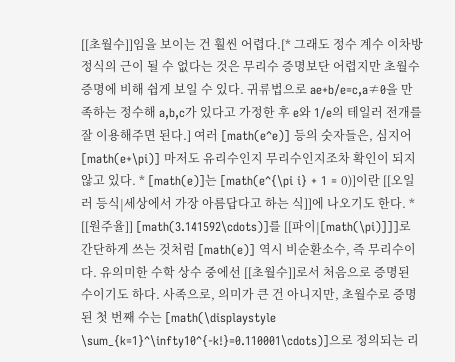[[초월수]]임을 보이는 건 훨씬 어렵다.[* 그래도 정수 계수 이차방정식의 근이 될 수 없다는 것은 무리수 증명보단 어렵지만 초월수 증명에 비해 쉽게 보일 수 있다. 귀류법으로 ae+b/e=c,a≠0을 만족하는 정수해 a,b,c가 있다고 가정한 후 e와 1/e의 테일러 전개를 잘 이용해주면 된다.] 여러 [math(e^e)] 등의 숫자들은, 심지어 [math(e+\pi)] 마저도 유리수인지 무리수인지조차 확인이 되지 않고 있다. * [math(e)]는 [math(e^{\pi i} + 1 = 0)]이란 [[오일러 등식|세상에서 가장 아름답다고 하는 식]]에 나오기도 한다. * [[원주율]] [math(3.141592\cdots)]를 [[파이|[math(\pi)]]]로 간단하게 쓰는 것처럼 [math(e)] 역시 비순환소수, 즉 무리수이다. 유의미한 수학 상수 중에선 [[초월수]]로서 처음으로 증명된 수이기도 하다. 사족으로, 의미가 큰 건 아니지만, 초월수로 증명된 첫 번째 수는 [math(\displaystyle \sum_{k=1}^\infty10^{-k!}=0.110001\cdots)]으로 정의되는 리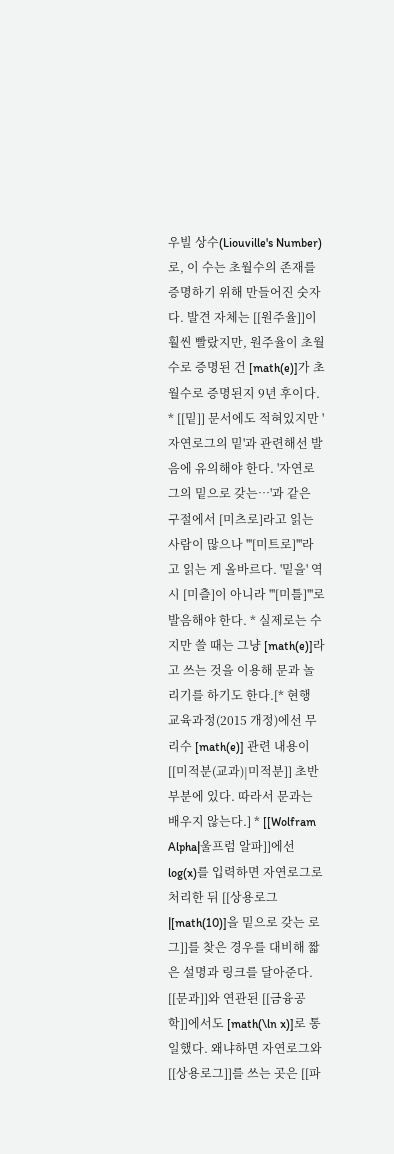우빌 상수(Liouville's Number)로, 이 수는 초월수의 존재를 증명하기 위해 만들어진 숫자다. 발견 자체는 [[원주율]]이 훨씬 빨랐지만, 원주율이 초월수로 증명된 건 [math(e)]가 초월수로 증명된지 9년 후이다. * [[밑]] 문서에도 적혀있지만 '자연로그의 밑'과 관련해선 발음에 유의해야 한다. '자연로그의 밑으로 갖는…'과 같은 구절에서 [미츠로]라고 읽는 사람이 많으나 '''[미트로]'''라고 읽는 게 올바르다. '밑을' 역시 [미츨]이 아니라 '''[미틀]'''로 발음해야 한다. * 실제로는 수지만 쓸 때는 그냥 [math(e)]라고 쓰는 것을 이용해 문과 놀리기를 하기도 한다.[* 현행 교육과정(2015 개정)에선 무리수 [math(e)] 관련 내용이 [[미적분(교과)|미적분]] 초반 부분에 있다. 따라서 문과는 배우지 않는다.] * [[Wolfram Alpha|울프럼 알파]]에선 log(x)를 입력하면 자연로그로 처리한 뒤 [[상용로그|[math(10)]을 밑으로 갖는 로그]]를 찾은 경우를 대비해 짧은 설명과 링크를 달아준다. [[문과]]와 연관된 [[금융공학]]에서도 [math(\ln x)]로 통일했다. 왜냐하면 자연로그와 [[상용로그]]를 쓰는 곳은 [[파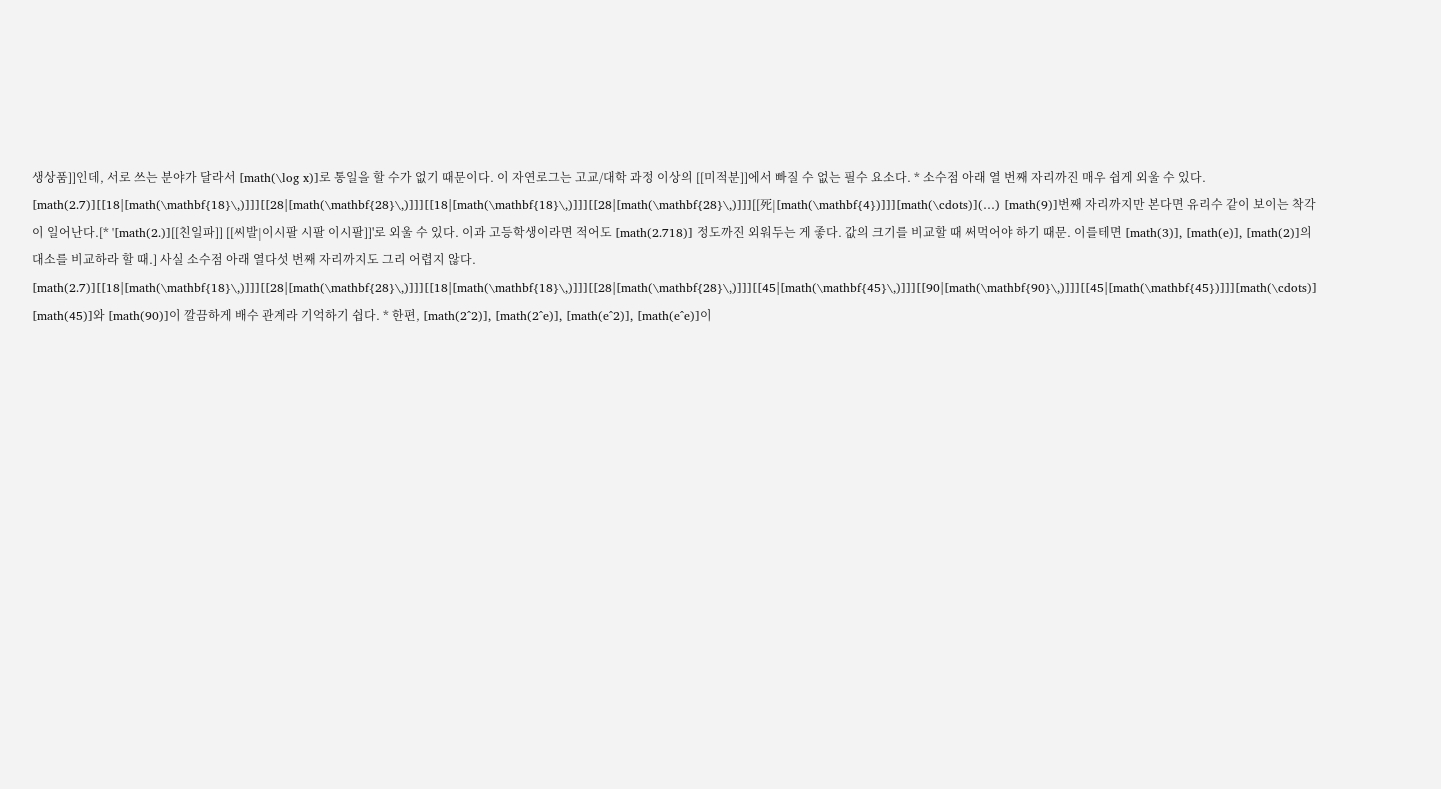생상품]]인데, 서로 쓰는 분야가 달라서 [math(\log x)]로 통일을 할 수가 없기 때문이다. 이 자연로그는 고교/대학 과정 이상의 [[미적분]]에서 빠질 수 없는 필수 요소다. * 소수점 아래 열 번째 자리까진 매우 쉽게 외울 수 있다. [math(2.7)][[18|[math(\mathbf{18}\,)]]][[28|[math(\mathbf{28}\,)]]][[18|[math(\mathbf{18}\,)]]][[28|[math(\mathbf{28}\,)]]][[死|[math(\mathbf{4})]]][math(\cdots)](…) [math(9)]번째 자리까지만 본다면 유리수 같이 보이는 착각이 일어난다.[* '[math(2.)][[친일파]] [[씨발|이시팔 시팔 이시팔]]'로 외울 수 있다. 이과 고등학생이라면 적어도 [math(2.718)] 정도까진 외워두는 게 좋다. 값의 크기를 비교할 때 써먹어야 하기 때문. 이를테면 [math(3)], [math(e)], [math(2)]의 대소를 비교하라 할 때.] 사실 소수점 아래 열다섯 번째 자리까지도 그리 어렵지 않다. [math(2.7)][[18|[math(\mathbf{18}\,)]]][[28|[math(\mathbf{28}\,)]]][[18|[math(\mathbf{18}\,)]]][[28|[math(\mathbf{28}\,)]]][[45|[math(\mathbf{45}\,)]]][[90|[math(\mathbf{90}\,)]]][[45|[math(\mathbf{45})]]][math(\cdots)] [math(45)]와 [math(90)]이 깔끔하게 배수 관계라 기억하기 쉽다. * 한편, [math(2^2)], [math(2^e)], [math(e^2)], [math(e^e)]이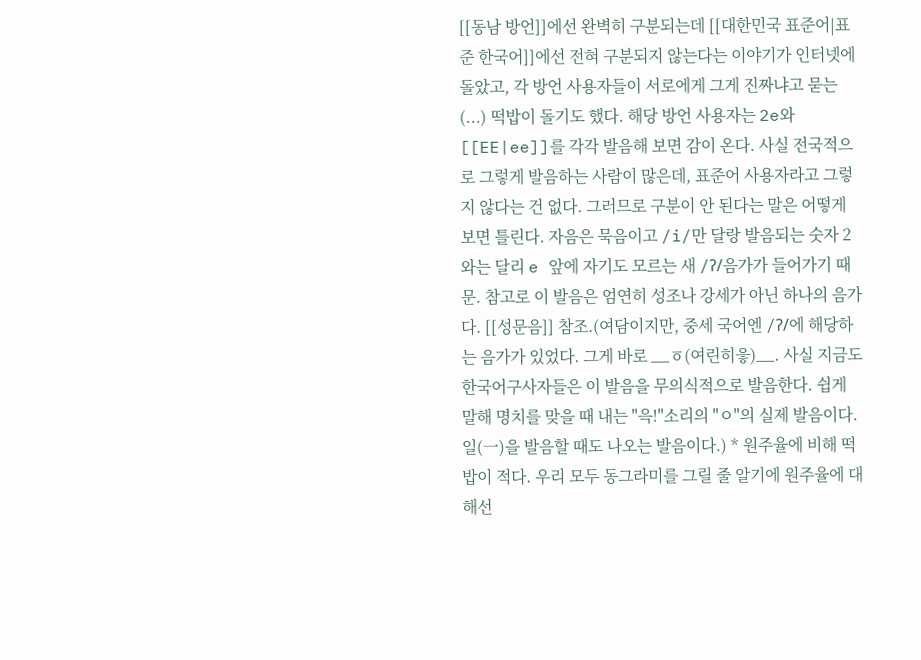[[동남 방언]]에선 완벽히 구분되는데 [[대한민국 표준어|표준 한국어]]에선 전혀 구분되지 않는다는 이야기가 인터넷에 돌았고, 각 방언 사용자들이 서로에게 그게 진짜냐고 묻는(...) 떡밥이 돌기도 했다. 해당 방언 사용자는 2e와 [[EE|ee]]를 각각 발음해 보면 감이 온다. 사실 전국적으로 그렇게 발음하는 사람이 많은데, 표준어 사용자라고 그렇지 않다는 건 없다. 그러므로 구분이 안 된다는 말은 어떻게 보면 틀린다. 자음은 묵음이고 /i/만 달랑 발음되는 숫자 2와는 달리 e 앞에 자기도 모르는 새 /ʔ/음가가 들어가기 때문. 참고로 이 발음은 엄연히 성조나 강세가 아닌 하나의 음가다. [[성문음]] 참조.(여담이지만, 중세 국어엔 /ʔ/에 해당하는 음가가 있었다. 그게 바로 __ㆆ(여린히읗)__. 사실 지금도 한국어구사자들은 이 발음을 무의식적으로 발음한다. 쉽게 말해 명치를 맞을 때 내는 "윽!"소리의 "ㅇ"의 실제 발음이다. 일(一)을 발음할 때도 나오는 발음이다.) * 원주율에 비해 떡밥이 적다. 우리 모두 동그라미를 그릴 줄 알기에 원주율에 대해선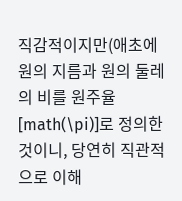직감적이지만(애초에 원의 지름과 원의 둘레의 비를 원주율 [math(\pi)]로 정의한 것이니, 당연히 직관적으로 이해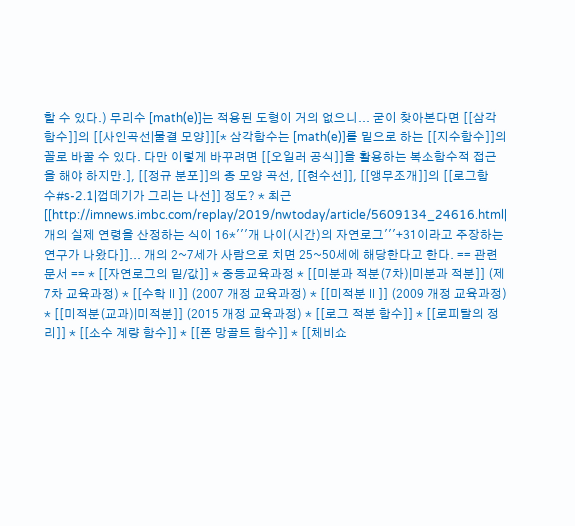할 수 있다.) 무리수 [math(e)]는 적용된 도형이 거의 없으니... 굳이 찾아본다면 [[삼각함수]]의 [[사인곡선|물결 모양]][* 삼각함수는 [math(e)]를 밑으로 하는 [[지수함수]]의 꼴로 바꿀 수 있다. 다만 이렇게 바꾸려면 [[오일러 공식]]을 활용하는 복소함수적 접근을 해야 하지만.], [[정규 분포]]의 종 모양 곡선, [[현수선]], [[앵무조개]]의 [[로그함수#s-2.1|껍데기가 그리는 나선]] 정도? * 최근 [[http://imnews.imbc.com/replay/2019/nwtoday/article/5609134_24616.html|개의 실제 연령을 산정하는 식이 16*'''개 나이(시간)의 자연로그'''+31이라고 주장하는 연구가 나왔다]]... 개의 2~7세가 사람으로 치면 25~50세에 해당한다고 한다. == 관련 문서 == * [[자연로그의 밑/값]] * 중등교육과정 * [[미분과 적분(7차)|미분과 적분]] (제7차 교육과정) * [[수학Ⅱ]] (2007 개정 교육과정) * [[미적분Ⅱ]] (2009 개정 교육과정) * [[미적분(교과)|미적분]] (2015 개정 교육과정) * [[로그 적분 함수]] * [[로피탈의 정리]] * [[소수 계량 함수]] * [[폰 망골트 함수]] * [[체비쇼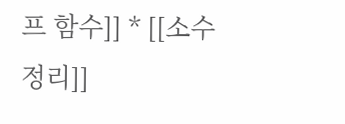프 함수]] * [[소수 정리]]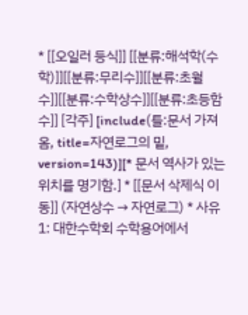* [[오일러 등식]] [[분류:해석학(수학)]][[분류:무리수]][[분류:초월수]][[분류:수학상수]][[분류:초등함수]] [각주] [include(틀:문서 가져옴, title=자연로그의 밑, version=143)][* 문서 역사가 있는 위치를 명기함.] * [[문서 삭제식 이동]] (자연상수 → 자연로그) * 사유 1: 대한수학회 수학용어에서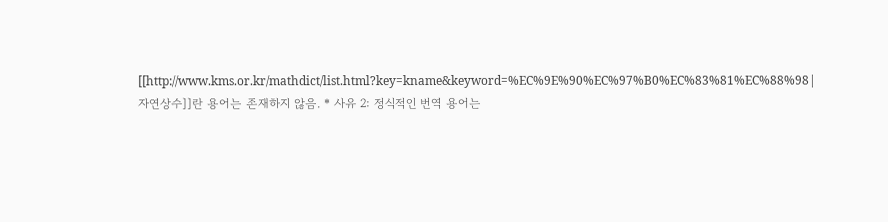[[http://www.kms.or.kr/mathdict/list.html?key=kname&keyword=%EC%9E%90%EC%97%B0%EC%83%81%EC%88%98|자연상수]]란 용어는 존재하지 않음. * 사유 2: 정식적인 번역 용어는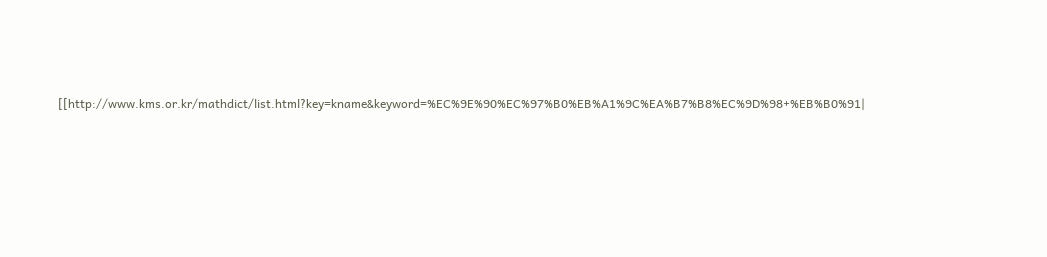[[http://www.kms.or.kr/mathdict/list.html?key=kname&keyword=%EC%9E%90%EC%97%B0%EB%A1%9C%EA%B7%B8%EC%9D%98+%EB%B0%91|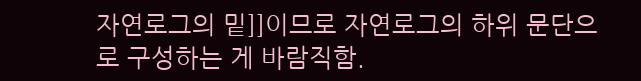자연로그의 밑]]이므로 자연로그의 하위 문단으로 구성하는 게 바람직함.